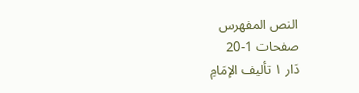النص المفهرس
صفحات 1-20
دَار ١ تأليف الإمَامِ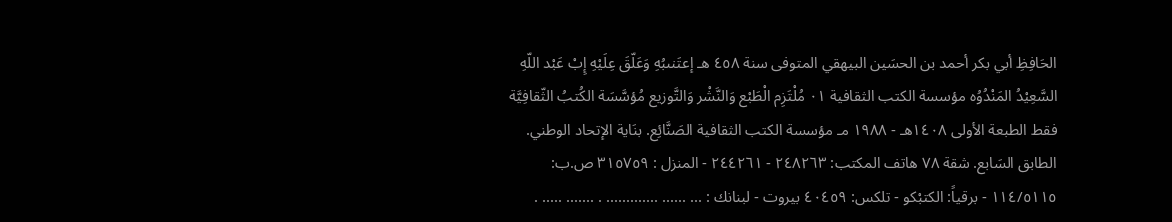الحَافِظِ أبي بكر أحمد بن الحسَين البيهقي المتوفى سنة ٤٥٨ هـ إعتَنىبُهِ وَعَلّقَ عِلَيْهِ إِبْ عَبْد اللّهِ السَّعِيْدُ المَنْدُوُه مؤسسة الكتب الثقافية ٠١ مُلْتَزِم الْطَبْع وَالنَّشْر وَالتَّوزيع مُؤسَّسَة الكُتبُ الثّقافِيَّة فقط الطبعة الأولى ١٤٠٨هـ - ١٩٨٨ مـ مؤسسة الكتب الثقافية الصَنَّائِع. بنَاية الإتحاد الوطني. الطابق السَابع. شقة ٧٨ هاتف المكتب: ٢٤٨٢٦٣ - ٢٤٤٢٦١ - المنزل : ٣١٥٧٥٩ ص.ب: ١١٤/٥١١٥ - برقياً: الكتبْكو - تلكس: ٤٠٤٥٩ بيروت - لبنانك : ... ...... ............. . ....... ..... .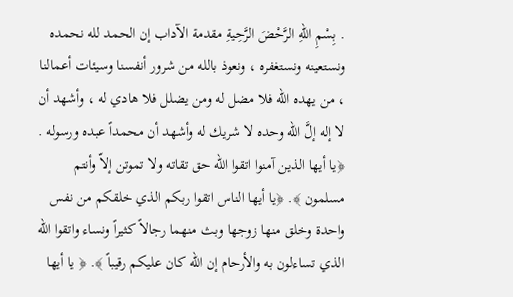. بِسْمِ اللّهِ الرَّحْضَ الرَّحِيةِ مقدمة الآداب إن الحمد لله نحمده ونستعينه ونستغفره ، ونعوذ بالله من شرور أنفسنا وسيئات أعمالنا ، من يهده الله فلا مضل له ومن يضلل فلا هادي له ، وأشهد أن لا إله إلَّ الله وحده لا شريك له وأشهد أن محمداً عبده ورسوله . ﴿يا أيها الذين آمنوا اتقوا الله حق تقاته ولا تموتن إلاّ وأنتم مسلمون ﴾. ﴿يا أيها الناس اتقوا ربكم الذي خلقكم من نفس واحدة وخلق منها زوجها وبث منهما رجالاً كثيراً ونساء واتقوا الله الذي تساءلون به والأرحام إن الله كان عليكم رقيباً ﴾. ﴿ يا أيها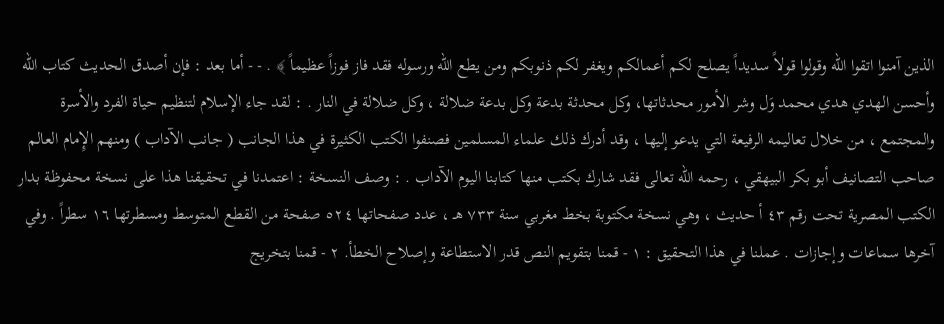الذين آمنوا اتقوا الله وقولوا قولاً سديداً يصلح لكم أعمالكم ويغفر لكم ذنوبكم ومن يطع الله ورسوله فقد فاز فوزاً عظيماً ﴾ . - - أما بعد : فإن أصدق الحديث كتاب الله وأحسن الهدي هدي محمد وَل وشر الأمور محدثاتها، وكل محدثة بدعة وكل بدعة ضلالة ، وكل ضلالة في النار . : لقد جاء الإسلام لتنظيم حياة الفرد والأسرة والمجتمع ، من خلال تعاليمه الرفيعة التي يدعو إليها ، وقد أدرك ذلك علماء المسلمين فصنفوا الكتب الكثيرة في هذا الجانب ( جانب الآداب ) ومنهم الإِمام العالم صاحب التصانيف أبو بكر البيهقي ، رحمه الله تعالى فقد شارك بكتب منها كتابنا اليوم الآداب . : وصف النسخة : اعتمدنا في تحقيقنا هذا على نسخة محفوظة بدار الكتب المصرية تحت رقم ٤٣ أ حديث ، وهي نسخة مكتوبة بخط مغربي سنة ٧٣٣ هـ ، عدد صفحاتها ٥٢٤ صفحة من القطع المتوسط ومسطرتها ١٦ سطراً . وفي آخرها سماعات وإجازات . عملنا في هذا التحقيق : ١ - قمنا بتقويم النص قدر الاستطاعة وإصلاح الخطأ. ٢ - قمنا بتخريج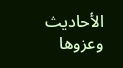الأحاديث وعزوها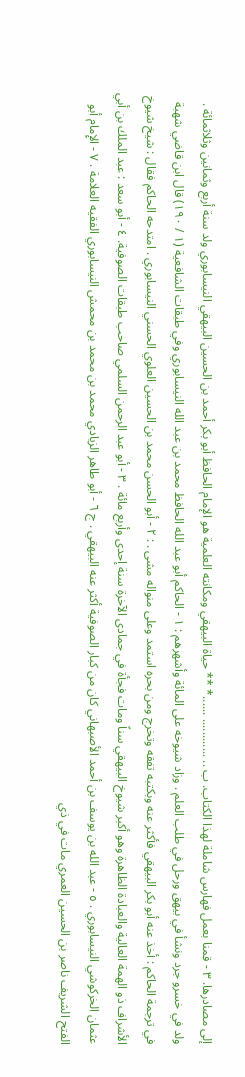إلى مصادرها. ٣ - قمنا بعمل فهارس شاملة لهذا الكتاب. ب .. ............ ......* ** حياة البيهقي ومكانته العلمية هو الإمام الحافظ أبو بكر أحمد بن الحسين البيهقي النيسابوري ولد سنة أربع وثمانين وثلاثمائة . ولد في خسرو جرد ونشأ في بيهق ورحل في طلب العلم . وزاد شيوخه على المائة وأشهرهم : ١ - الحاكم أبو عبد الله الحافظ محمد بن عبد الله النيسابوري وفي طبقات الشافعية (١ / ١٩٠) قال ابن قاضي شهبة في ترجمة الحاكم : أخذ عنه أبو بكر البيهقي فأكثر عنه وبكتبه تفقه وتخرج ومن بحره استمد وعلى منواله مشى . : ٢ - أبو الحسن محمد بن الحسين العلوي الحسني النيسابوري . امتدحه الحاكم فقال : شيخ شيوخ الأشراف ذو الهمة العالية والعبادة الظاهرة وهو أكبر شيوخ البيهقي سناً ومات فجأة في جمادى الآخرة سنة إحدى وأربع مائة . ٣ - أبو عبد الرحمن السلمي صاحب طبقات الصوفية. ٤ - أبو سعد : عبد الملك بن أبي عثمان الخركوشي النيسابوري . ٥ - عبد الله بن يوسف بن أحمد الأصبهاني كان من كبار الصوفية أكثر عنه البيهقي . ج ٦ - أبو طاهر الزيادي محمد بن محمد بن محمش النيسابوري الفقيه العلامة . ٧ - الإِمام أبو الفتح الشريف ناصر بن الحسين العمري مات في ذي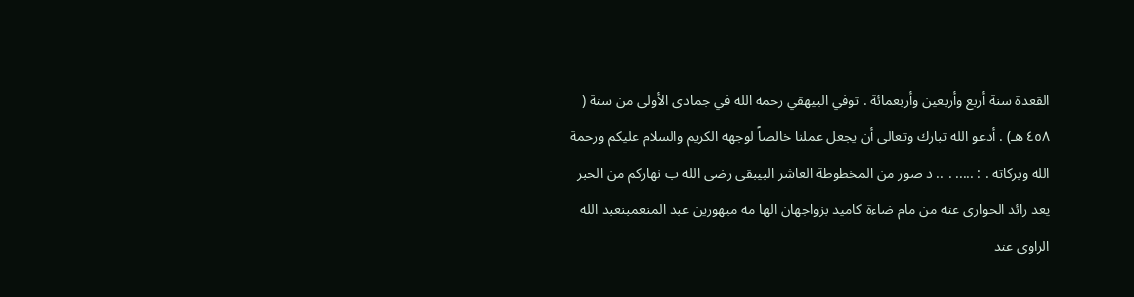القعدة سنة أربع وأربعين وأربعمائة . توفي البيهقي رحمه الله في جمادى الأولى من سنة ( ٤٥٨ هـ) . أدعو الله تبارك وتعالى أن يجعل عملنا خالصاً لوجهه الكريم والسلام عليكم ورحمة الله وبركاته . : ..... . .. د صور من المخطوطة العاشر البيبقى رضى الله ب نهاركم من الحبر يعد رائد الحوارى عنه من مام ضاءة كاميد بزواجهان الها مه مبهورين عبد المنعمبنعبد الله الراوى عند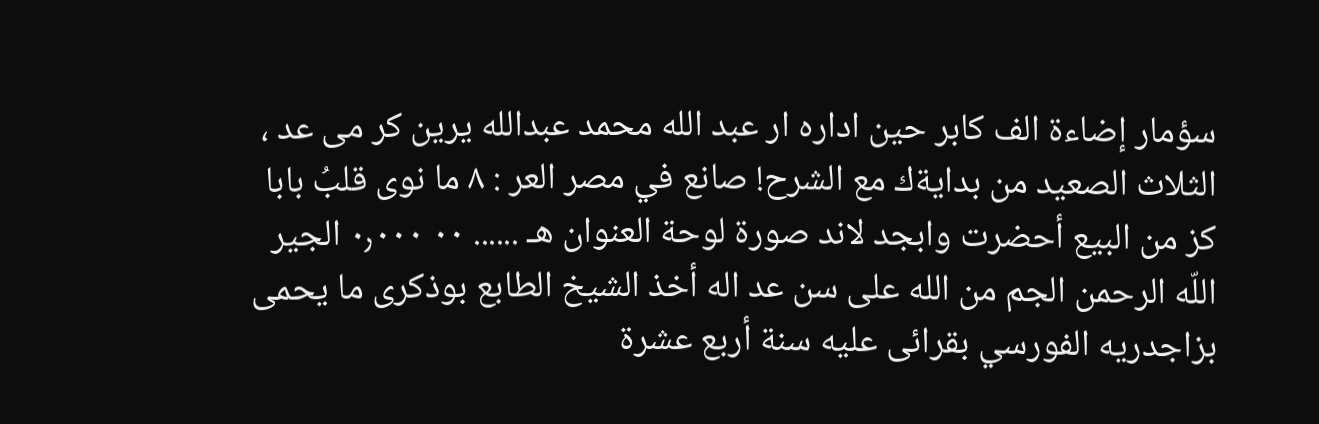سؤمار إضاءة الف كابر حين اداره ار عبد الله محمد عبدالله يرين كر مى عد ، الثلاث الصعيد من بدايةك مع الشرح! صانع في مصر العر : ٨ ما نوى قلبُ بابا كز من البيع أحضرت وابجد لاند صورة لوحة العنوان هـ ...... ٠٠ ٠٫٠٠٠ الجير اللّه الرحمن الجم من الله على سن عد اله أخذ الشيخ الطابع بوذكرى ما يحمى بزاجدريه الفورسي بقرائى عليه سنة أربع عشرة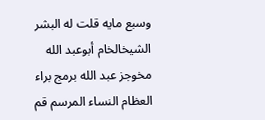وسبع مايه قلت له البشر الشيخالخام أبوعبد الله مخوجز عبد الله برمج براء العظام النساء المرسم قم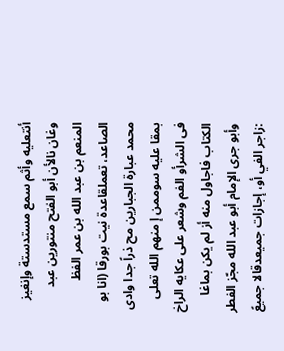أنتعليه وأثم سمع مستدستة وإنغيز وغان نالأن أبو الفتح منتورين عبد المنعم بن عبد الله بن عمر الفظ الصاعد، تعملقاعدة نيت بورقا (انا بو محمد عبارة الجبارين مح ذراً جدا وادى بمقا عليه سوممن إ منهم الله تعلى فى الشرأو الفم وشعر على عكايه الراخ الكتاب فاجاول منه أز لم يكن بماغا وأبو جرى الإمام أبو عبد الله مجّز الفطر :زاجر الفي أو، إجازات جميعدقالا جميعً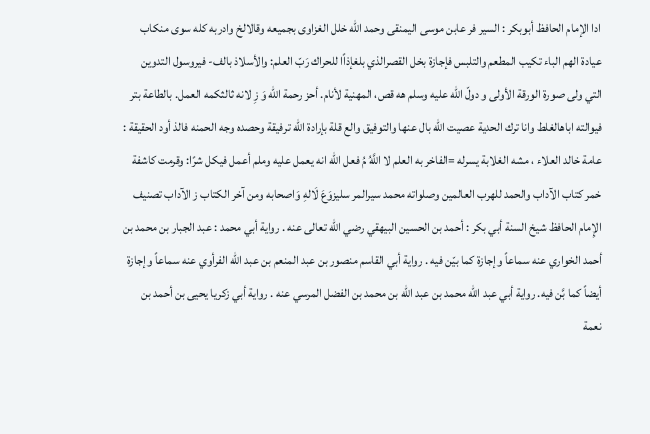ادا الإمام الحافظ أبوبكر : السير فر عابن موسى اليمنقى وحمد الله خلل الغزاوى بجميعه وقالالخ وادربه كله سوى منكاب عيادة الهم الباء تكيب المطعم والتلبس فإجازة بخل القصرالذي بلغإذاًا للحراك رَبّ العلم: والأسلاذ بالف- فيروسول التدوين التي ولى صورة الورقة الأولى و دولّ اللّه عليه وسلم هه قص، المهنية لأنام. أحز رحمة الله وَ زِ لانه ثالثكمه العمل. بالطاعة بتر فيوالته اباهالغلط وانا ترك الحدية عصيت الله بال عنها والتوفيق والع قلة بإرادة الله ترفيقة وحصده وجه الحمنه فالذ أود الحقيقة : عامة خالد العلاء ، مشه الغلابة يسرله =الفاخر به العلم لا اللَّهُ مُ فعل الله انه يعمل عليه وملم أعمل فيكل شرًا: وقرمت كاشفة خمر كتاب الآداب والحمد للهرب العالمين وصلواته محمد سيرالمر سليزوَعَ لَالهِ وَاصحابه ومن آخر الكتاب ز الآداب تصنيف الإِمام الحافظ شيخ السنة أبي بكر : أحمد بن الحسين البيهقي رضي الله تعالى عنه . رواية أبي محمد : عبد الجبار بن محمد بن أحمد الخواري عنه سماعاً وإجازة کما بیّن فيه . رواية أبي القاسم منصور بن عبد المنعم بن عبد الله الفرأوي عنه سماعاً وإجازة أيضاً کما بَّن فيه. رواية أبي عبد الله محمد بن عبد الله بن محمد بن الفضل المرسي عنه . رواية أبي زكريا يحيى بن أحمد بن نعمة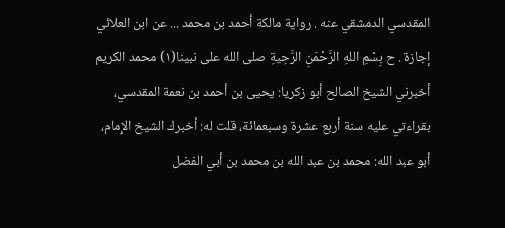المقدسي الدمشقي عنه . رواية مالكة أحمد بن محمد ... عن ابن العلائي إجازة . ح بِسْمِ اللهِ الرَّحْمَنِ الرَّحِيةِ صلى الله على نبينا(١) محمد الكريم أخبرني الشيخ الصالح أبو زكريا: يحيى بن أحمد بن نعمة المقدسي، بقراءتي عليه سنة أربع عشرة وسبعمائة، قلت له: أخبرك الشيخ الإِمام، أبو عبد الله: محمد بن عبد الله بن محمد بن أبي الفضل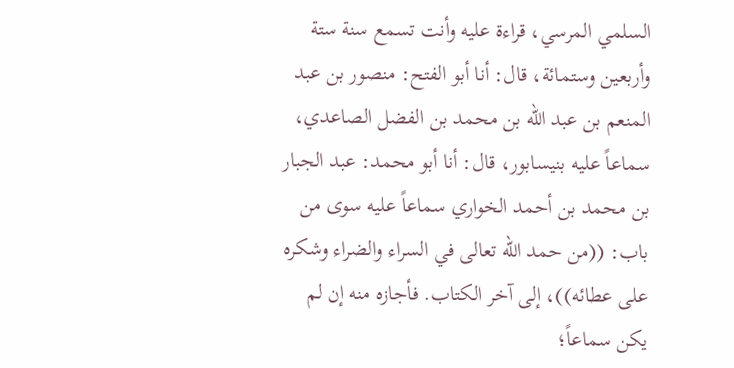السلمي المرسي، قراءة عليه وأنت تسمع سنة ستة وأربعين وستمائة، قال: أنا أبو الفتح: منصور بن عبد المنعم بن عبد الله بن محمد بن الفضل الصاعدي، سماعاً عليه بنيسابور، قال: أنا أبو محمد: عبد الجبار بن محمد بن أحمد الخواري سماعاً عليه سوى من باب: ((من حمد الله تعالى في السراء والضراء وشكره على عطائه))، إلى آخر الكتاب. فأجازه منه إن لم يكن سماعاً؛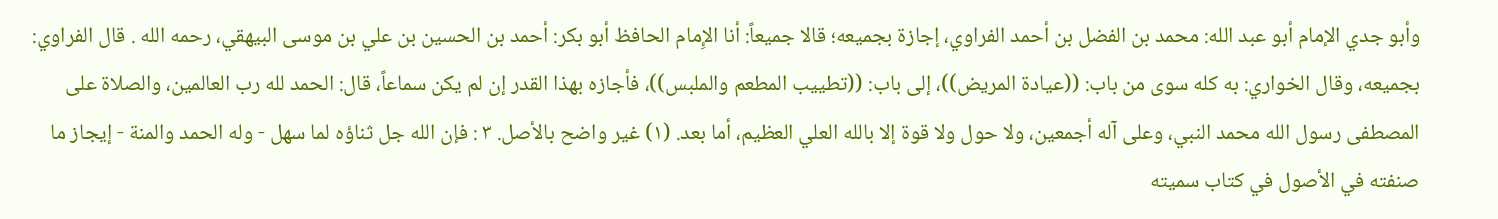وأبو جدي الإمام أبو عبد الله: محمد بن الفضل بن أحمد الفراوي، إجازة بجميعه؛ قالا جميعاً: أنا الإِمام الحافظ أبو بكر: أحمد بن الحسين بن علي بن موسى البيهقي، رحمه الله . قال الفراوي: بجميعه، وقال الخواري: به كله سوى من باب: ((عيادة المريض))، إلى باب: ((تطييب المطعم والملبس))، فأجازه بهذا القدر إن لم يكن سماعاً، قال: الحمد لله رب العالمين، والصلاة على المصطفى رسول الله محمد النبي، وعلى آله أجمعين، ولا حول ولا قوة إلا بالله العلي العظيم، أما بعد. (١) غير واضح بالأصل. ٣ : فإن الله جل ثناؤه لما سهل - وله الحمد والمنة - إيجاز ما صنفته في الأصول في كتاب سميته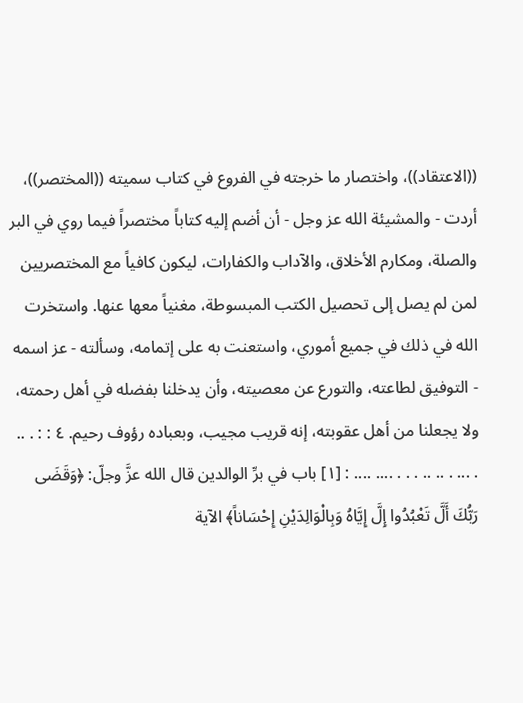((الاعتقاد))، واختصار ما خرجته في الفروع في كتاب سميته ((المختصر))، أردت - والمشيئة الله عز وجل - أن أضم إليه كتاباً مختصراً فيما روي في البر والصلة، ومكارم الأخلاق، والآداب والكفارات، ليكون كافياً مع المختصريين لمن لم يصل إلى تحصيل الكتب المبسوطة، مغنياً معها عنها. واستخرت الله في ذلك في جميع أموري، واستعنت به على إتمامه، وسألته - عز اسمه - التوفيق لطاعته، والتورع عن معصيته، وأن يدخلنا بفضله في أهل رحمته، ولا يجعلنا من أهل عقوبته، إنه قریب مجیب، وبعباده رؤوف رحيم. ٤ : : . .. . ... . .. .. . . . .... .... : [١] باب في برِّ الوالدين قال الله عزَّ وجلّ: ﴿وَقَضَى رَبُّكَ أَلَّ تَعْبُدُوا إِلَّ إِيَّاهُ وَبِالْوَالِدَيْنِ إِحْسَاناً﴾ الآية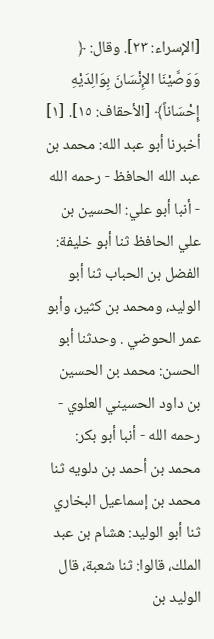[الإسراء: ٢٣]. وقال: ﴿ وَوَصَّيْنَا الإِنْسَانَ بِوَالِدَيْهِ إِحْسَاناً﴾ [الأحقاف: ١٥]. [١] أخبرنا أبو عبد الله: محمد بن عبد الله الحافظ - رحمه الله - أنبا أبو علي: الحسين بن علي الحافظ ثنا أبو خليفة: الفضل بن الحباب ثنا أبو الوليد، ومحمد بن كثير، وأبو عمر الحوضي . وحدثنا أبو الحسن: محمد بن الحسين بن داود الحسيني العلوي - رحمه الله - أنبا أبو بكر: محمد بن أحمد بن دلويه ثنا محمد بن إسماعيل البخاري ثنا أبو الوليد: هشام بن عبد الملك، قالوا: ثنا شعبة، قال الوليد بن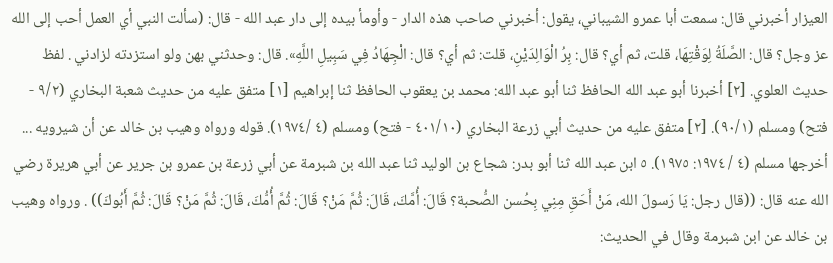العيزار أخبرني قال: سمعت أبا عمرو الشيباني، يقول: أخبرني صاحب هذه الدار - وأومأ بيده إلى دار عبد الله - قال: (سألت النبي أي العمل أحب إلى الله عز وجل؟ قال: الصَّلَةُ لِوَقْتِهَا، قلت، ثم أي؟ قال: بِرُ الْوَالِدَيْنِ، قلت: ثم أي؟ قال: الْجِهَادُ فِي سَبِيلِ اللَّهِ». قال: وحدثني بهن ولو استزدته لزادني . لفظ حديث العلوي. [٢] أخبرنا أبو عبد الله الحافظ ثنا أبو عبد الله: محمد بن يعقوب الحافظ ثنا إبراهيم [١] متفق عليه من حديث شعبة البخاري (٩/٢ - فتح) ومسلم (٩٠/١). [٢] متفق عليه من حديث أبي زرعة البخاري (٤٠١/١٠ - فتح) ومسلم (٤ /١٩٧٤). قوله ورواه وهيب بن خالد عن أن شيرويه ... أخرجها مسلم (٤ / ١٩٧٤: ١٩٧٥). ٥ ابن عبد الله ثنا أبو بدر: شجاع بن الوليد ثنا عبد الله بن شبرمة عن أبي زرعة بن عمرو بن جرير عن أبي هريرة رضي الله عنه قال: ((قال رجل: يَا رَسولَ الله، مَنْ أَحَقِ مِنِي بِحُسن الصُّحبة؟ قَالَ: أُمَّكَ، قَالَ: ثُمَّ مَنْ؟ قَالَ: ثُمَّ أُمُّكَ، قَالَ: ثُمَّ مَنْ؟ قَالَ: ثُمَّ أَبُوكَ)) . ورواه وهيب بن خالد عن ابن شبرمة وقال في الحديث: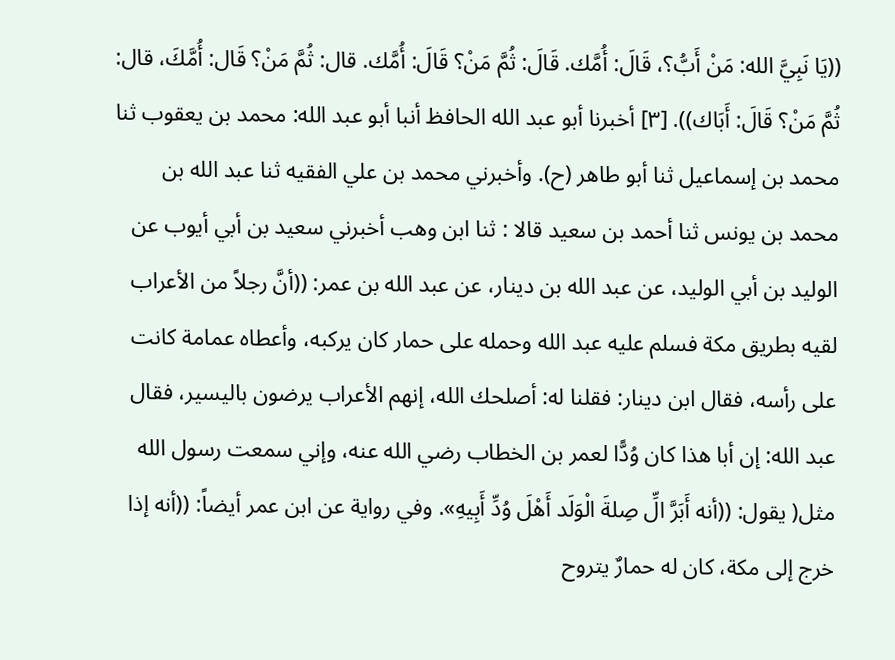((يَا نَبِيَّ الله: مَنْ أَبُّ؟، قَالَ: أُمَّك. قَالَ: ثُمَّ مَنْ؟ قَالَ: أُمَّك. قال: ثُمَّ مَنْ؟ قَال: أُمَّكَ، قال: ثُمَّ مَنْ؟ قَالَ: أَبَاك)). [٣] أخبرنا أبو عبد الله الحافظ أنبا أبو عبد الله: محمد بن يعقوب ثنا محمد بن إسماعيل ثنا أبو طاهر (ح). وأخبرني محمد بن علي الفقيه ثنا عبد الله بن محمد بن يونس ثنا أحمد بن سعيد قالا : ثنا ابن وهب أخبرني سعيد بن أبي أيوب عن الوليد بن أبي الوليد، عن عبد الله بن دينار، عن عبد الله بن عمر: ((أنَّ رجلاً من الأعراب لقيه بطريق مكة فسلم عليه عبد الله وحمله على حمار كان يركبه، وأعطاه عمامة كانت على رأسه، فقال ابن دينار: فقلنا له: أصلحك الله، إنهم الأعراب يرضون باليسير، فقال عبد الله: إن أبا هذا كان وُدًّا لعمر بن الخطاب رضي الله عنه، وإني سمعت رسول الله مثل( يقول: ((أنه أَبَرَّ الِّ صِلةَ الْوَلَد أَهْلَ وُدِّ أَبِيهِ». وفي رواية عن ابن عمر أيضاً: ((أنه إذا خرج إلى مكة، كان له حمارٌ يتروح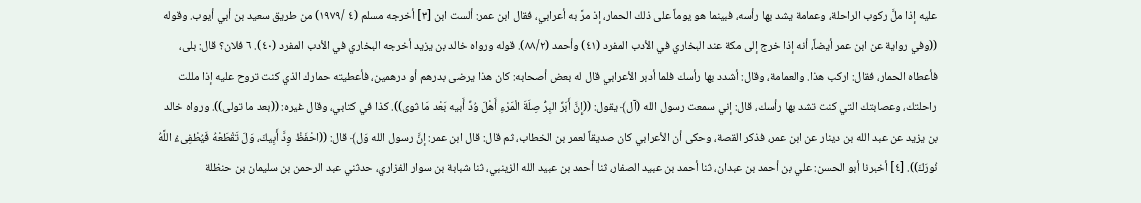عليه إذا ملَّ ركوب الراحلة، وعمامة يشد بها رأسه، فبينما هو يوماً على ذلك الحمار، إذ مرَّ به أعرابي، فقال ابن عمر: ألست ابن [٣] أخرجه مسلم (٤ /١٩٧٩) من طريق سعيد بن أبي أيوب. وقوله ((وفي رواية عن ابن عمر أيضاً، أنه إذا خرج إلى مكة عند البخاري في الأدب المفرد (٤١) وأحمد (٨٨/٢). قوله ورواه خالد بن يزيد أخرجه البخاري في الأدب المفرد (٤٠). ٦ فلان؟ قال: بلى، فأعطاه الحمار، فقال: اركب هذا. والعمامة، وقال: أشدد بها رأسك فلما أدبر الأعرابي قال له بعض أصحابه: كان هذا يرضى بدرهم أو درهمين، فأعطيته حمارك الذي كنت تروح عليه إذا مللت راحلتك، وعصابتك التي كنت تشد بها رأسك، قال: إني سمعت رسول الله (آل﴾ يقول: ((إِنَّ أَبَرِّ البِرُّ صِلَةَ الْمَرْءِ أَهْلَ وُدِّ أَبيه بَعْد مَا ثوى)). كذا في كتابي، وقال غيره: ((بعد ما تولی)). ورواه خالد بن يزيد عن عبد الله بن دينار عن ابن عمر، فذكر القصة، وحكى أن الأعرابي كان صديقاً لعمر بن الخطاب، ثم قال: قال ابن عمر: إنَّ رسول الله وَل﴾ قال: ((احْفَظْ وِدَّ أَبِيكَ، وَلَ تَقْطَعْهُ فَيُطْفِىءُ اللَّهُ نُورَكَ)). [٤] أخبرنا أبو الحسن: علي بن أحمد بن عبدان، ثنا أحمد بن عبيد الصفار، ثنا أحمد بن عبيد الله الزينبي، ثنا شبابة بن سوار الفزاري، حدثني عبد الرحمن بن سليمان بن حنظلة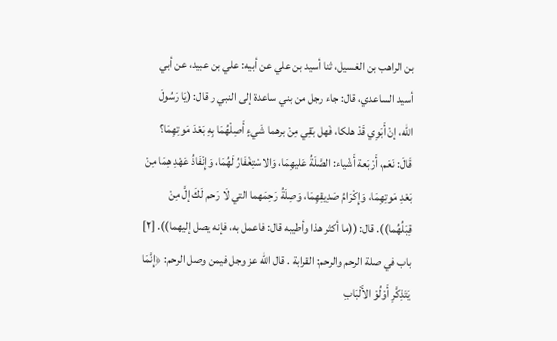بن الراهب بن الغسيل، ثنا أسيد بن علي عن أبيه: علي بن عبيد، عن أبي أسيد الساعدي، قال: جاء رجل من بني ساعدة إلى النبي ر قال: (يَا رَسُولَ الله، إنْ أَبَوِي قَدْ هلكا، فَهل بَقِي مِنْ برهما شَيءٍ أَصِلْهُمَا بِهِ بَعْدَ مَوتِهِمَا؟ قَالَ: نَعَم، أَرْبَعة أَشْياء: الصَّلَةُ عَليهِمَا، وَالاسْتِغْفَارُ لَهُمَا، وَإِنْفَاذُ عَهْدِ هِمَا مِنْ بَعْدِ مَوتِهِمَا، وَإِكْرَامُ صَدِيقِهِمَا، وَصِلَةُ رَحِمَهما التي لَا رَحم لَكَ إلَّ مِنْ قِبَلُهُما)). قال: ((ما أكثر هذا وأطيبه قال: فاعمل به، فإنه يصل إليهما)). [٢] باب في صلة الرحم والرحم: القرابة . قال الله عز وجل فيمن وصل الرحم: ﴿إِنَّمَا يَتَذِكَّرِ أَوْلُوْ الأَلْبَابِ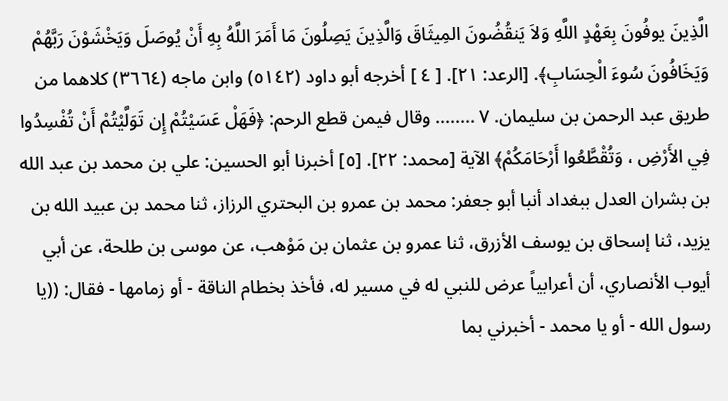الَّذِينَ يوفُونَ بِعَهْدٍ اللَّهِ وَلاَ يَنقُضُونَ المِيثَاقَ وَالَّذِينَ يَصِلُونَ مَا أَمَرَ اللَّهُ بِهِ أَنْ يُوصَلَ وَيَخْشَوْنَ رَبَّهُمْ وَيَخَافُونَ سُوءَ الْحِسَابِ﴾. [الرعد: ٢١]. [ ٤ ] أخرجه أبو داود (٥١٤٢) وابن ماجه (٣٦٦٤) كلاهما من طريق عبد الرحمن بن سليمان. ٧ ........ وقال فيمن قطع الرحم: ﴿فَهَلْ عَسَيْتُمْ إِن تَوَلَّيْتُمْ أَنْ تُفْسِدُوا فِي الأَرْضِ ، وَتُقْطَّعُوا أَرْحَامَكُمْ﴾ الآية [محمد: ٢٢]. [٥] أخبرنا أبو الحسين: علي بن محمد بن عبد الله بن بشران العدل ببغداد أنبا أبو جعفر: محمد بن عمرو بن البحتري الرزاز، ثنا محمد بن عبيد الله بن يزيد، ثنا إسحاق بن يوسف الأزرق، ثنا عمرو بن عثمان بن مَوْهب، عن موسى بن طلحة، عن أبي أيوب الأنصاري، أن أعرابياً عرض للنبي له في مسير له، فأخذ بخطام الناقة - أو زمامها - فقال: ((يا رسول الله - أو يا محمد - أخبرني بما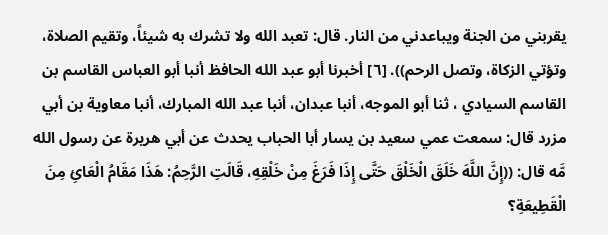يقربني من الجنة ويباعدني من النار. قال: تعبد الله ولا تشرك به شيئاً، وتقيم الصلاة، وتؤتي الزكاة، وتصل الرحم)). [٦] أخبرنا أبو عبد الله الحافظ أنبا أبو العباس القاسم بن القاسم السيادي ، ثنا أبو الموجه، أنبا عبدان، أنبا عبد الله المبارك، أنبا معاوية بن أبي مزرد قال: سمعت عمي سعيد بن يسار أبا الحباب يحدث عن أبي هريرة عن رسول الله مَّه قال: ((إِنَّ اللَّهَ خَلَقَ الْخَلْقَ حَتَّى إِذَا فَرَغَ مِنْ خَلْقِهِ، قَالَتِ الرَّحِمُ: هَذَا مَقَامُ الْعَائِ مِنَ الْقَطِيعَةِ؟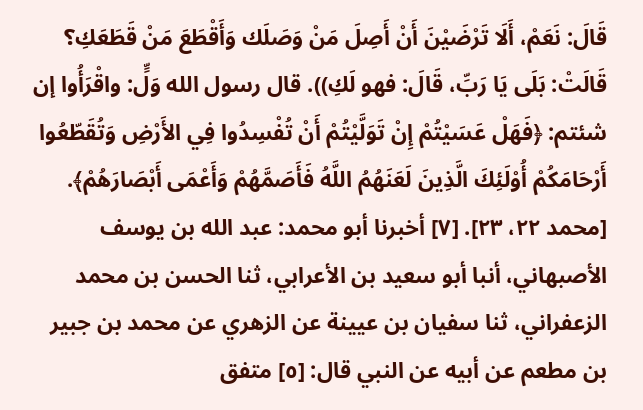قَالَ: نَعَمْ، أَلَا تَرْضَيْنَ أَنْ أَصِلَ مَنْ وَصَلَك وَأَقْطَعَ مَنْ قَطَعَكِ؟ قَالَتْ: بَلَى يَا رَبِّ، قَالَ: فهو لَكِ)). قال رسول الله وَلٍّ: واقْرَأُوا إن شئتم: ﴿فَهَلْ عَسَيْتُمْ إِنْ تَوَلَّيْتُمْ أَنْ تُفْسِدُوا فِي الأَرْضِ وَتُقَطّعُوا أَرْحَامَكُمْ أُوْلَئِكَ الَّذِينَ لَعَنَهُمُ اللَّهُ فَأَصَمَّهُمْ وَأَعْمَى أَبْصَارَهُمْ﴾. [محمد ٢٢، ٢٣]. [٧] أخبرنا أبو محمد: عبد الله بن يوسف الأصبهاني، أنبا أبو سعيد بن الأعرابي، ثنا الحسن بن محمد الزعفراني، ثنا سفيان بن عيينة عن الزهري عن محمد بن جبير بن مطعم عن أبيه عن النبي قال: [٥] متفق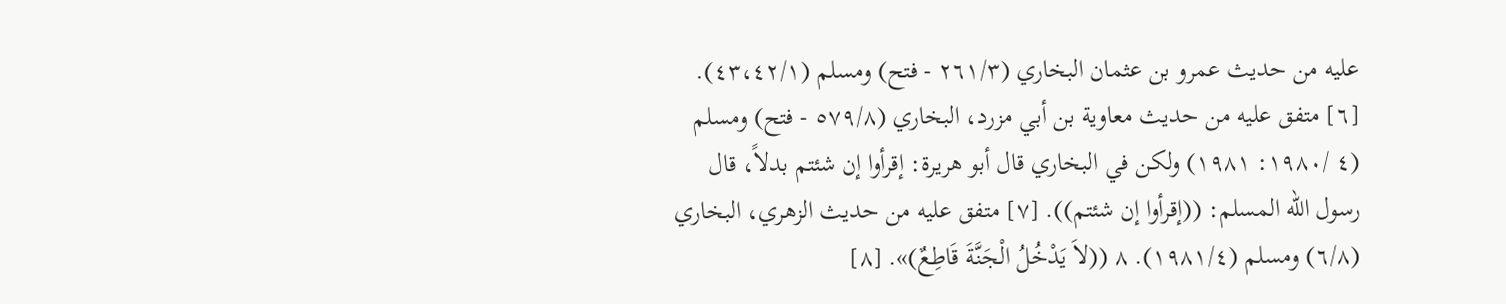عليه من حديث عمرو بن عثمان البخاري (٢٦١/٣ - فتح) ومسلم (٤٣،٤٢/١). [٦] متفق عليه من حديث معاوية بن أبي مزرد، البخاري (٥٧٩/٨ - فتح) ومسلم (٤ /١٩٨٠: ١٩٨١) ولكن في البخاري قال أبو هريرة: إقرأوا إن شئتم بدلاً، قال رسول الله المسلم: ((إقرأوا إن شئتم)). [٧] متفق عليه من حديث الزهري، البخاري (٦/٨) ومسلم (١٩٨١/٤). ٨ ((لاَ يَدْخُلُ الْجَنَّةَ قَاطِعٌ)». [٨]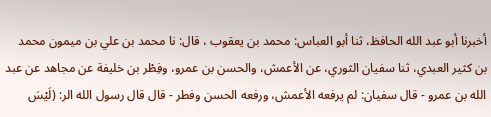أخبرنا أبو عبد الله الحافظ، ثنا أبو العباس: محمد بن يعقوب ، قال: نا محمد بن علي بن ميمون محمد بن كثير العبدي، ثنا سفيان الثوري، عن الأعمش، والحسن بن عمرو، وفِطْر بن خليفة عن مجاهد عن عبد الله بن عمرو - قال سفيان: لم يرفعه الأعمش، ورفعه الحسن وفطر - قال قال رسول الله الر: (لَيْسَ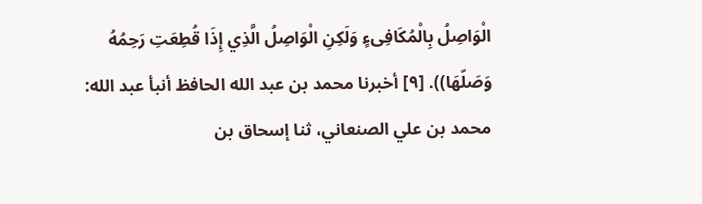الْوَاصِلُ بِالْمُكَافِىءٍ وَلَكِنِ الْوَاصِلُ الَّذِي إِذَا قُطِعَتِ رَحِمُهُ وَصَلّهَا)). [٩] أخبرنا محمد بن عبد الله الحافظ أنبأ عبد الله: محمد بن علي الصنعاني، ثنا إسحاق بن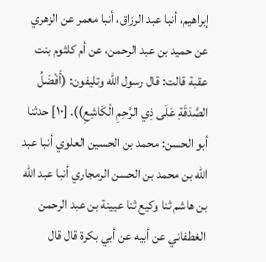إبراهيم، أنبا عبد الرزاق، أنبا معمر عن الزهري عن حميد بن عبد الرحمن، عن أم كلثوم بنت عقبة قالت: قال رسول الله وتليفون: (أَفْضَلُ الصَّدَقَةِ عَلَى ذِي الرَّحِمِ الْكَاشِعِ)). [١٠] حدثنا أبو الحسن: محمد بن الحسين العلوي أنبا عبد الله بن محمد بن الحسن الرمجاري أنبا عبد الله بن هاشم ثنا وكيع ثنا عيينة بن عبد الرحمن الغطفاني عن أبيه عن أبي بكرة قال قال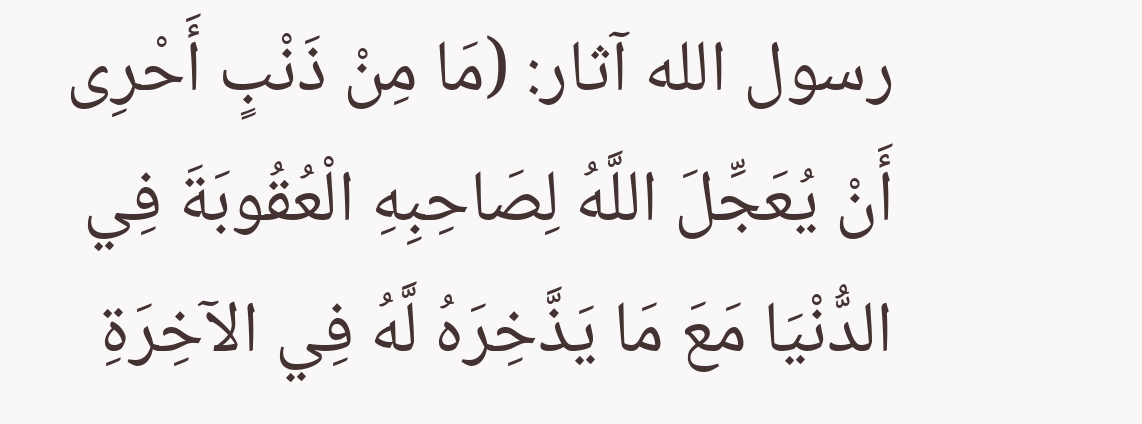رسول الله آثار: (مَا مِنْ ذَنْبٍ أَحْرِى أَنْ يُعَجِّلَ اللَّهُ لِصَاحِبِهِ الْعُقُوبَةَ فِي الدُّنْيَا مَعَ مَا يَذَّخِرَهُ لَّهُ فِي الآخِرَةِ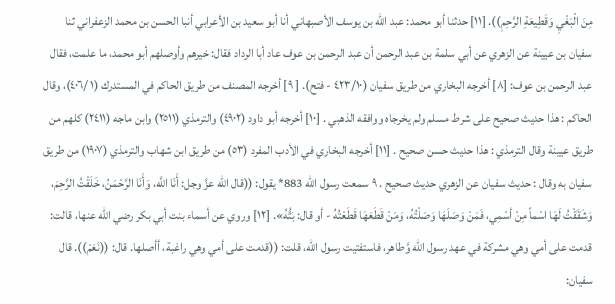مِنَ الْبَغْيِ وَقَطِيعَةِ الرَّحِمِ)). [١١] حدثنا أبو محمد: عبد الله بن يوسف الأصبهاني أنا أبو سعيد بن الأعرابي أنبا الحسن بن محمد الزعفراني ثنا سفيان بن عيينة عن الزهري عن أبي سلمة بن عبد الرحمن أن عبد الرحمن بن عوف عاد أبا الرداد فقال: خيرهم وأوصلهم أبو محمد، ما علمت، فقال عبد الرحمن بن عوف: [٨] أخرجه البخاري من طريق سفيان (٤٢٣/١٠ - فتح). [ ٩] أخرجه المصنف من طريق الحاكم في المستدرك (١ /٤٠٦)، وقال الحاكم : هذا حديث صحيح على شرط مسلم ولم يخرجاه ووافقه الذهبي . [١٠] أخرجه أبو داود (٤٩٠٢) والترمذي (٢٥١١) وابن ماجه (٢٤١١) كلهم من طريق عيينة وقال الترمذي : هذا حديث حسن صحيح . [١١] أخرجه البخاري في الأدب المفرد (٥٣) من طريق ابن شهاب والترمذي (١٩٠٧) من طريق سفيان به وقال : حديث سفيان عن الزهري حديث صحيح . ٩ سمعت رسول الله 883* يقول: ((قال الله عزَّ وجل: أَنَا اللَّه، وَأَنَا الرَّحْمَنُ، خَلَقْتُ الرَّحِمَ، وَشَقَقْتُ لَهَا اسْماً مِنْ أسْمِي، فَمَنْ وَصَلَهَا وَصَلْتُهُ، وَمَنْ قَطَعَهَا قَطَعْتُهُ - أو قال: بَتُّهُ». [١٢] وروي عن أسماء بنت أبي بكر رضي الله عنها، قالت: قدمت على أمي وهي مشركة في عهد رسول الله وَّطاهر، فاستفتيت رسول الله، قلت: ((قدمت على أمي وهي راغبة، أأصلها. قال: ((نَعَمْ)). قال سفيان: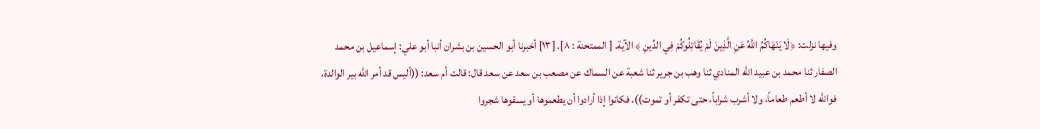وفيها نزلت: ﴿لَا يَنْهَاكُمُ اللَّهُ عَنِ الَّذِينَ لَمْ يُقَاتِلُوكُمْ فِي الدِّينِ ﴾ الآية. [ الممتحنة : ٨]. [١٣] أخبرنا أبو الحسين بن بشران أنبا أبو علي: إسماعيل بن محمد الصفار ثنا محمد بن عبيد الله المنادي ثنا وهب بن جرير ثنا شعبة عن السماك عن مصعب بن سعد عن سعد قال: قالت أم سعد: ((أليس قد أمر الله بير الوالدة، فوالله لا أطعم طعاماً، ولا أشرب شراباً، حتى تكفر أو تموت)). فكانوا إذا أرادوا أن يطعموها أو يسقوها شجروا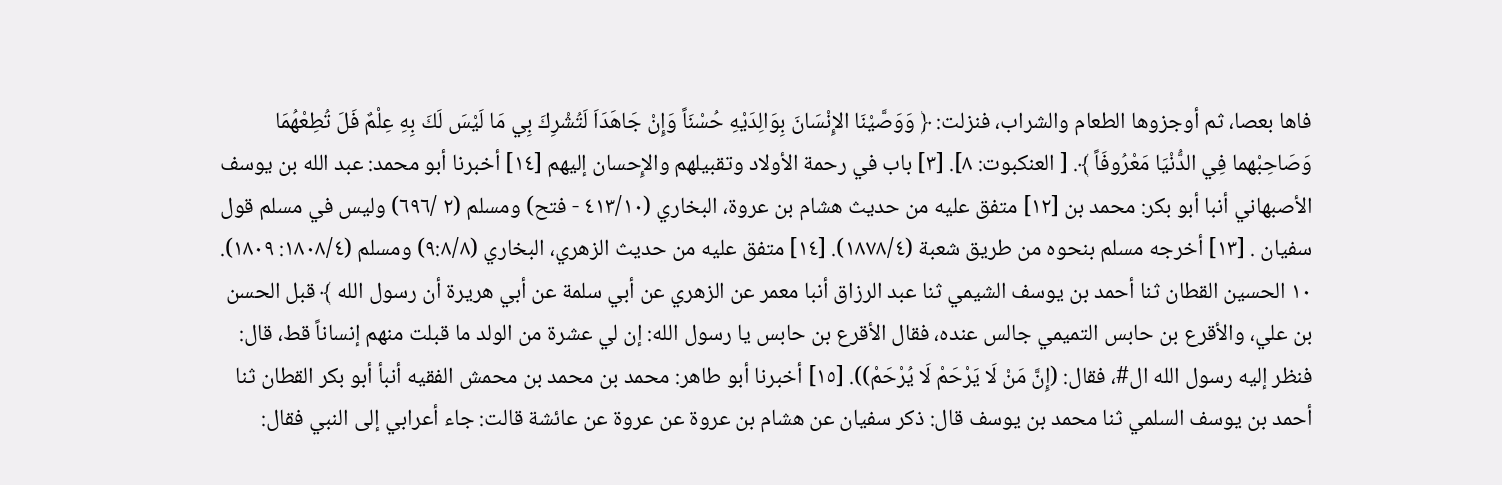فاها بعصا، ثم أوجزوها الطعام والشراب، فنزلت: ﴿ وَوَصَّيْنَا الإِنْسَانَ بِوَالِدَيْهِ حُسْنَاً وَإِنْ جَاهَدَاَ لَتُشْرِكَ بِي مَا لَيْسَ لَكَ بِهِ عِلْمٌ فَلَ تُطِعْهُمَا وَصَاحِبْهما فِي الدُّنْيَا مَعْرُوفَاً ﴾. [ العنكبوت: ٨]. [٣] باب في رحمة الأولاد وتقبيلهم والإِحسان إليهم [١٤] أخبرنا أبو محمد: عبد الله بن يوسف الأصبهاني أنبا أبو بكر: محمد بن [١٢] متفق عليه من حديث هشام بن عروة، البخاري (٤١٣/١٠ - فتح) ومسلم (٢ /٦٩٦) وليس في مسلم قول سفيان . [١٣] أخرجه مسلم بنحوه من طريق شعبة (١٨٧٨/٤). [١٤] متفق عليه من حديث الزهري، البخاري (٩:٨/٨) ومسلم (١٨٠٨/٤: ١٨٠٩). ١٠ الحسين القطان ثنا أحمد بن يوسف الشيمي ثنا عبد الرزاق أنبا معمر عن الزهري عن أبي سلمة عن أبي هريرة أن رسول الله ﴾ قبل الحسن بن علي، والأقرع بن حابس التميمي جالس عنده، فقال الأقرع بن حابس يا رسول الله: إن لي عشرة من الولد ما قبلت منهم إنساناً قط، قال: فنظر إليه رسول الله ال#، فقال: (إِنَّ مَنْ لَا يَرْحَمْ لَا يُرْحَمْ)). [١٥] أخبرنا أبو طاهر: محمد بن محمد بن محمش الفقيه أنبأ أبو بكر القطان ثنا أحمد بن يوسف السلمي ثنا محمد بن يوسف قال: ذكر سفيان عن هشام بن عروة عن عروة عن عائشة قالت: جاء أعرابي إلى النبي فقال: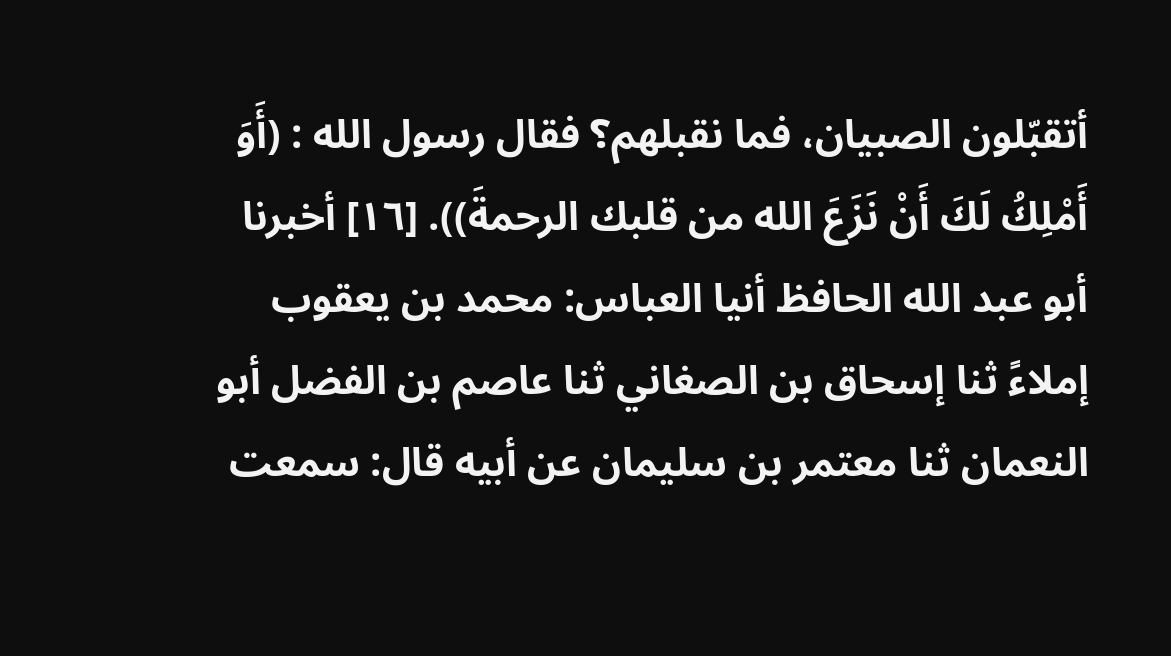أتقبّلون الصبيان، فما نقبلهم؟ فقال رسول الله : (أَوَ أَمْلِكُ لَكَ أَنْ نَزَعَ الله من قلبك الرحمةَ)). [١٦] أخبرنا أبو عبد الله الحافظ أنيا العباس: محمد بن يعقوب إملاءً ثنا إسحاق بن الصغاني ثنا عاصم بن الفضل أبو النعمان ثنا معتمر بن سليمان عن أبيه قال: سمعت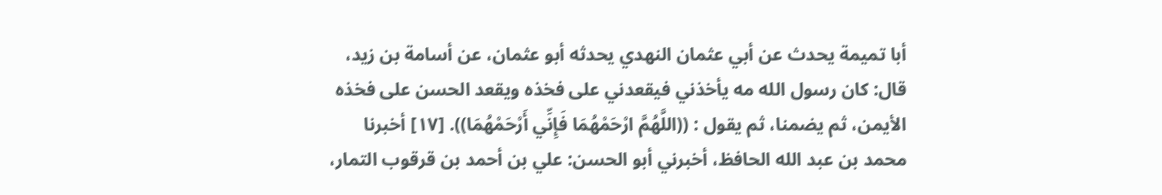أبا تميمة يحدث عن أبي عثمان النهدي يحدثه أبو عثمان، عن أسامة بن زيد، قال: كان رسول الله مه يأخذني فيقعدني على فخذه ويقعد الحسن على فخذه الأيمن، ثم يضمنا، ثم يقول : ((اللَّهُمَّ ارْحَمْهُمَا فَإِنِّي أَرْحَمْهُمَا)). [١٧] أخبرنا محمد بن عبد الله الحافظ، أخبرني أبو الحسن: علي بن أحمد بن قرقوب التمار،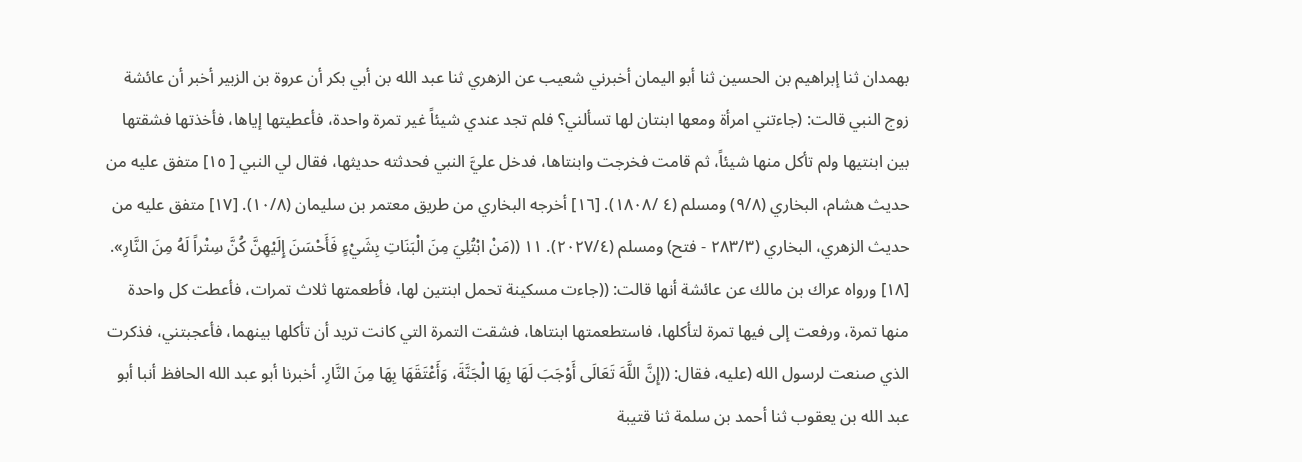بهمدان ثنا إبراهيم بن الحسين ثنا أبو اليمان أخبرني شعيب عن الزهري ثنا عبد الله بن أبي بكر أن عروة بن الزبير أخبر أن عائشة زوج النبي قالت: (جاءتني امرأة ومعها ابنتان لها تسألني؟ فلم تجد عندي شيئاً غير تمرة واحدة، فأعطيتها إياها، فأخذتها فشقتها بين ابنتيها ولم تأكل منها شيئاً، ثم قامت فخرجت وابنتاها، فدخل عليَّ النبي فحدثته حديثها، فقال لي النبي [ ١٥] متفق عليه من حديث هشام، البخاري (٩/٨) ومسلم (٤ /١٨٠٨). [١٦] أخرجه البخاري من طريق معتمر بن سليمان (١٠/٨). [١٧] متفق عليه من حديث الزهري، البخاري (٢٨٣/٣ - فتح) ومسلم (٢٠٢٧/٤). ١١ ((مَنْ ابْتُلِيَ مِنَ الْبَنَاتِ بِشَيْءٍ فَأَحْسَنَ إِلَيْهِنَّ كُنَّ سِتْراً لَهُ مِنَ النَّارِ». [١٨] ورواه عراك بن مالك عن عائشة أنها قالت: ((جاءت مسكينة تحمل ابنتين لها، فأطعمتها ثلاث تمرات، فأعطت كل واحدة منها تمرة، ورفعت إلى فيها تمرة لتأكلها، فاستطعمتها ابنتاها، فشقت التمرة التي كانت تريد أن تأكلها بينهما، فأعجبتني، فذكرت الذي صنعت لرسول الله (عليه، فقال: ((إِنَّ اللَّهَ تَعَالَى أَوْجَبَ لَهَا بِهَا الْجَنَّةَ، وَأَعْتَقَهَا بِهَا مِنَ النَّارِ. أخبرنا أبو عبد الله الحافظ أنبا أبو عبد الله بن يعقوب ثنا أحمد بن سلمة ثنا قتيبة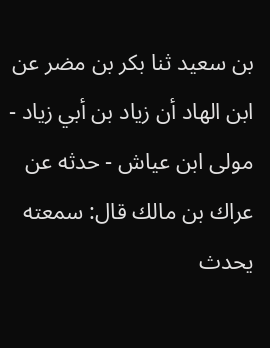بن سعيد ثنا بكر بن مضر عن ابن الهاد أن زياد بن أبي زياد - مولى ابن عياش - حدثه عن عراك بن مالك قال: سمعته يحدث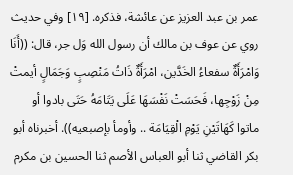عمر بن عبد العزيز عن عائشة، فذكره. [١٩] وفي حديث روي عن عوف بن مالك أن رسول الله وَل جر، قال: ((أَنَا وَامْرَأَةٌ سفعاءُ الخَدَّين، امْرَأَةٌ ذَاتُ مَنْصِبٍ وَجَمَالٍ أيمتْ مِنْ زَوْجِها، فَحَسَتْ نَفْسَهَا عَلَى يَتَامَهُ حَتَى بادوا أو ماتوا كَهَاتَيْنِ يَوْمِ الْقِيَامَة .. وأومأ بإصبعيه)). أخبرناه أبو بكر القاضي ثنا أبو العباس الأصم ثنا الحسين بن مكرم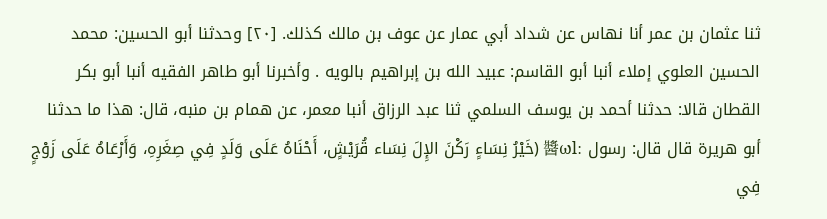ثنا عثمان بن عمر أنا نهاس عن شداد أبي عمار عن عوف بن مالك كذلك. [٢٠] وحدثنا أبو الحسين: محمد الحسين العلوي إملاء أنبا أبو القاسم: عبيد الله بن إبراهيم بالويه . وأخبرنا أبو طاهر الفقيه أنبا أبو بكر القطان قالا: حدثنا أحمد بن يوسف السلمي ثنا عبد الرزاق أنبا معمر، عن همام بن منبه، قال: هذا ما حدثنا أبو هريرة قال قال: رسول :醬ωl (خَيْرُ نِسَاءٍ رَكْنَ الإِلَ نِسَاء قُرَيْشٍ، أَحْنَاهُ عَلَى وَلَدٍ فِي صِغَرِهِ، وَأَرْعَاهُ عَلَى زَوْجٍ فِي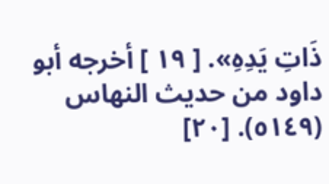ذَاتِ یَدِهِ». [ ١٩ ] أخرجه أبو داود من حديث النهاس (٥١٤٩). [٢٠]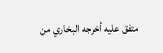متفق عليه أخرجه البخاري من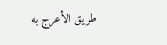طريق الأعرج به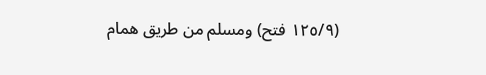(١٢٥/٩ فتح) ومسلم من طريق همام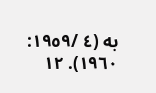به (٤ /١٩٥٩: ١٩٦٠). ١٢